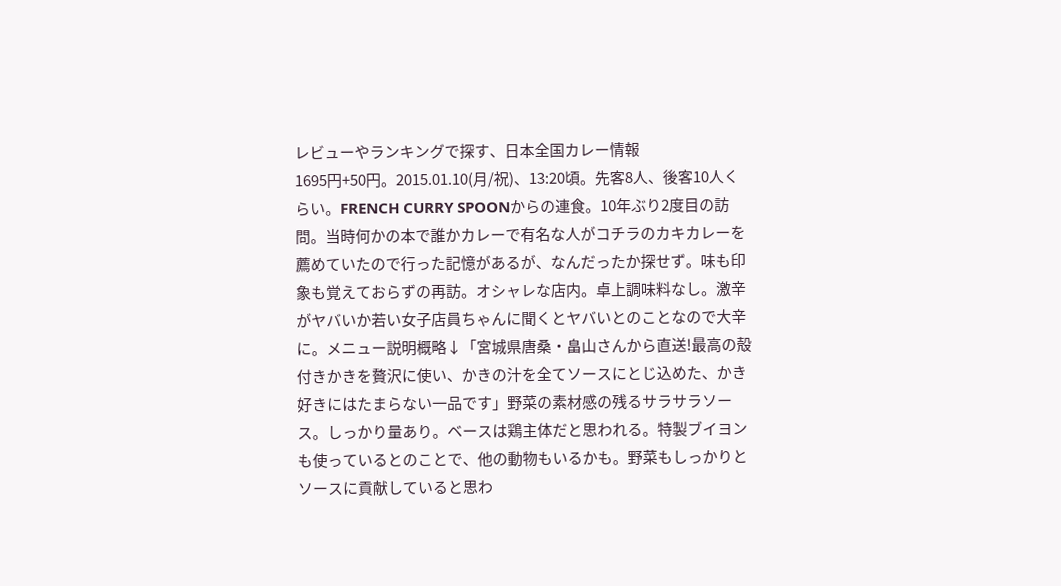レビューやランキングで探す、日本全国カレー情報
1695円+50円。2015.01.10(月/祝)、13:20頃。先客8人、後客10人くらい。FRENCH CURRY SPOONからの連食。10年ぶり2度目の訪問。当時何かの本で誰かカレーで有名な人がコチラのカキカレーを薦めていたので行った記憶があるが、なんだったか探せず。味も印象も覚えておらずの再訪。オシャレな店内。卓上調味料なし。激辛がヤバいか若い女子店員ちゃんに聞くとヤバいとのことなので大辛に。メニュー説明概略↓「宮城県唐桑・畠山さんから直送!最高の殻付きかきを贅沢に使い、かきの汁を全てソースにとじ込めた、かき好きにはたまらない一品です」野菜の素材感の残るサラサラソース。しっかり量あり。ベースは鶏主体だと思われる。特製ブイヨンも使っているとのことで、他の動物もいるかも。野菜もしっかりとソースに貢献していると思わ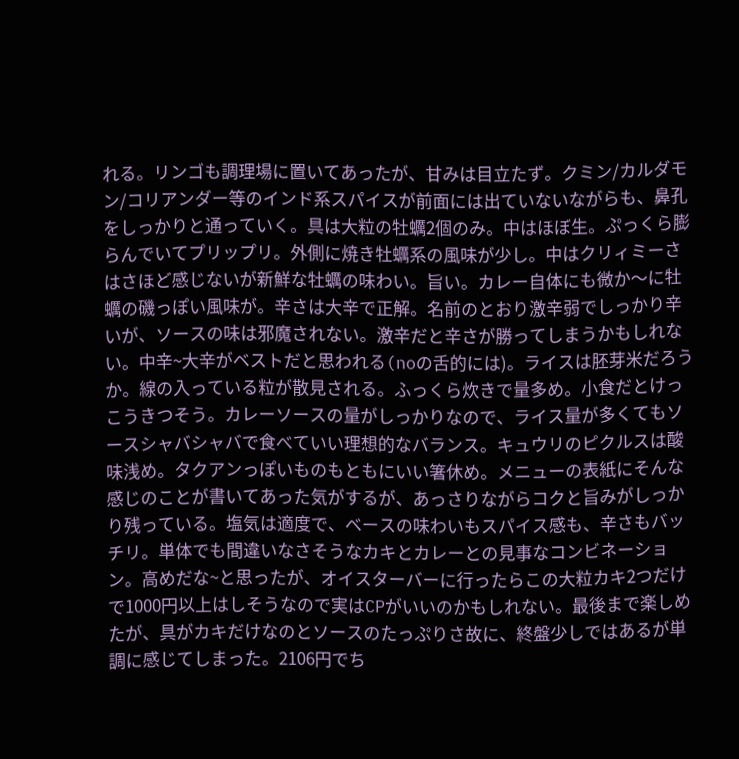れる。リンゴも調理場に置いてあったが、甘みは目立たず。クミン/カルダモン/コリアンダー等のインド系スパイスが前面には出ていないながらも、鼻孔をしっかりと通っていく。具は大粒の牡蠣2個のみ。中はほぼ生。ぷっくら膨らんでいてプリップリ。外側に焼き牡蠣系の風味が少し。中はクリィミーさはさほど感じないが新鮮な牡蠣の味わい。旨い。カレー自体にも微か〜に牡蠣の磯っぽい風味が。辛さは大辛で正解。名前のとおり激辛弱でしっかり辛いが、ソースの味は邪魔されない。激辛だと辛さが勝ってしまうかもしれない。中辛~大辛がベストだと思われる(noの舌的には)。ライスは胚芽米だろうか。線の入っている粒が散見される。ふっくら炊きで量多め。小食だとけっこうきつそう。カレーソースの量がしっかりなので、ライス量が多くてもソースシャバシャバで食べていい理想的なバランス。キュウリのピクルスは酸味浅め。タクアンっぽいものもともにいい箸休め。メニューの表紙にそんな感じのことが書いてあった気がするが、あっさりながらコクと旨みがしっかり残っている。塩気は適度で、ベースの味わいもスパイス感も、辛さもバッチリ。単体でも間違いなさそうなカキとカレーとの見事なコンビネーション。高めだな~と思ったが、オイスターバーに行ったらこの大粒カキ2つだけで1000円以上はしそうなので実はCPがいいのかもしれない。最後まで楽しめたが、具がカキだけなのとソースのたっぷりさ故に、終盤少しではあるが単調に感じてしまった。2106円でち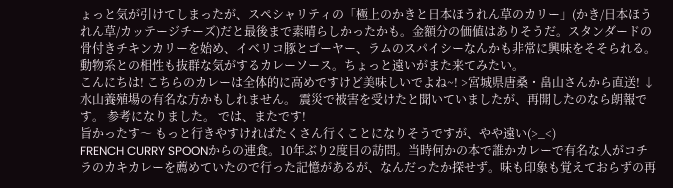ょっと気が引けてしまったが、スペシャリティの「極上のかきと日本ほうれん草のカリー」(かき/日本ほうれん草/カッテージチーズ)だと最後まで素晴らしかったかも。金額分の価値はありそうだ。スタンダードの骨付きチキンカリーを始め、イベリコ豚とゴーヤー、ラムのスパイシーなんかも非常に興味をそそられる。動物系との相性も抜群な気がするカレーソース。ちょっと遠いがまた来てみたい。
こんにちは! こちらのカレーは全体的に高めですけど美味しいでよね~! >宮城県唐桑・畠山さんから直送! ↓ 水山養殖場の有名な方かもしれません。 震災で被害を受けたと聞いていましたが、再開したのなら朗報です。 参考になりました。 では、またです!
旨かったす〜 もっと行きやすければたくさん行くことになりそうですが、やや遠い(>_<)
FRENCH CURRY SPOONからの連食。10年ぶり2度目の訪問。当時何かの本で誰かカレーで有名な人がコチラのカキカレーを薦めていたので行った記憶があるが、なんだったか探せず。味も印象も覚えておらずの再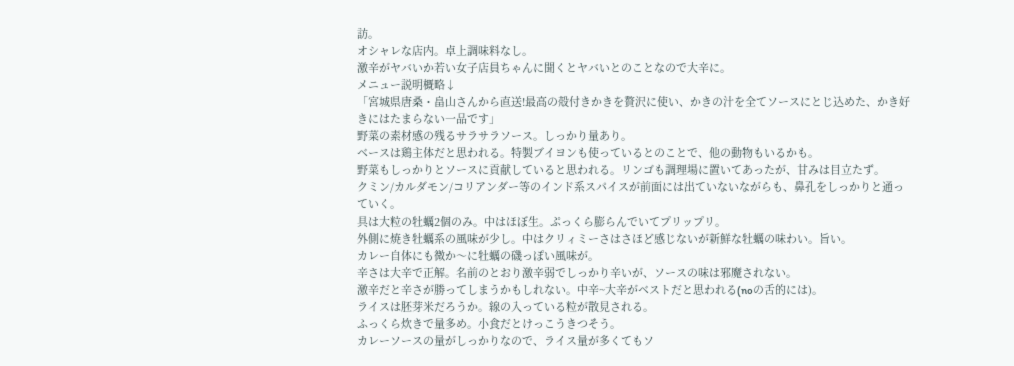訪。
オシャレな店内。卓上調味料なし。
激辛がヤバいか若い女子店員ちゃんに聞くとヤバいとのことなので大辛に。
メニュー説明概略↓
「宮城県唐桑・畠山さんから直送!最高の殻付きかきを贅沢に使い、かきの汁を全てソースにとじ込めた、かき好きにはたまらない一品です」
野菜の素材感の残るサラサラソース。しっかり量あり。
ベースは鶏主体だと思われる。特製ブイヨンも使っているとのことで、他の動物もいるかも。
野菜もしっかりとソースに貢献していると思われる。リンゴも調理場に置いてあったが、甘みは目立たず。
クミン/カルダモン/コリアンダー等のインド系スパイスが前面には出ていないながらも、鼻孔をしっかりと通っていく。
具は大粒の牡蠣2個のみ。中はほぼ生。ぷっくら膨らんでいてプリップリ。
外側に焼き牡蠣系の風味が少し。中はクリィミーさはさほど感じないが新鮮な牡蠣の味わい。旨い。
カレー自体にも微か〜に牡蠣の磯っぽい風味が。
辛さは大辛で正解。名前のとおり激辛弱でしっかり辛いが、ソースの味は邪魔されない。
激辛だと辛さが勝ってしまうかもしれない。中辛~大辛がベストだと思われる(noの舌的には)。
ライスは胚芽米だろうか。線の入っている粒が散見される。
ふっくら炊きで量多め。小食だとけっこうきつそう。
カレーソースの量がしっかりなので、ライス量が多くてもソ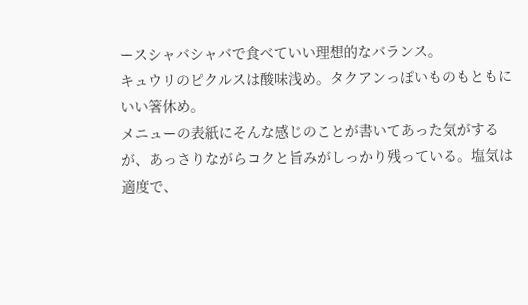ースシャバシャバで食べていい理想的なバランス。
キュウリのピクルスは酸味浅め。タクアンっぽいものもともにいい箸休め。
メニューの表紙にそんな感じのことが書いてあった気がするが、あっさりながらコクと旨みがしっかり残っている。塩気は適度で、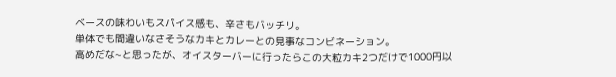ベースの味わいもスパイス感も、辛さもバッチリ。
単体でも間違いなさそうなカキとカレーとの見事なコンビネーション。
高めだな~と思ったが、オイスターバーに行ったらこの大粒カキ2つだけで1000円以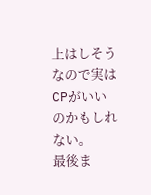上はしそうなので実はCPがいいのかもしれない。
最後ま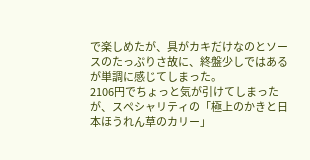で楽しめたが、具がカキだけなのとソースのたっぷりさ故に、終盤少しではあるが単調に感じてしまった。
2106円でちょっと気が引けてしまったが、スペシャリティの「極上のかきと日本ほうれん草のカリー」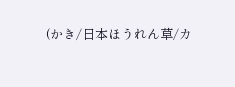(かき/日本ほうれん草/カ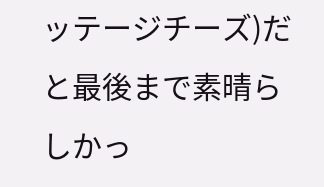ッテージチーズ)だと最後まで素晴らしかっ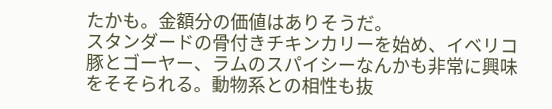たかも。金額分の価値はありそうだ。
スタンダードの骨付きチキンカリーを始め、イベリコ豚とゴーヤー、ラムのスパイシーなんかも非常に興味をそそられる。動物系との相性も抜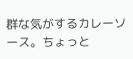群な気がするカレーソース。ちょっと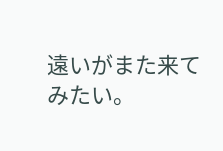遠いがまた来てみたい。